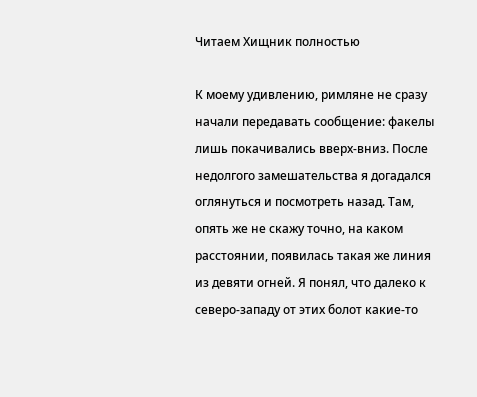Читаем Хищник полностью

К моему удивлению, римляне не сразу начали передавать сообщение: факелы лишь покачивались вверх-вниз. После недолгого замешательства я догадался оглянуться и посмотреть назад. Там, опять же не скажу точно, на каком расстоянии, появилась такая же линия из девяти огней. Я понял, что далеко к северо-западу от этих болот какие-то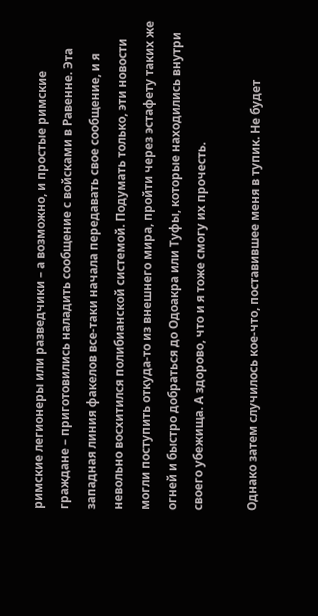римские легионеры или разведчики – а возможно, и простые римские граждане – приготовились наладить сообщение с войсками в Равенне. Эта западная линия факелов все-таки начала передавать свое сообщение, и я невольно восхитился полибианской системой. Подумать только, эти новости могли поступить откуда-то из внешнего мира, пройти через эстафету таких же огней и быстро добраться до Одоакра или Туфы, которые находились внутри своего убежища. А здорово, что и я тоже смогу их прочесть.

Однако затем случилось кое-что, поставившее меня в тупик. Не будет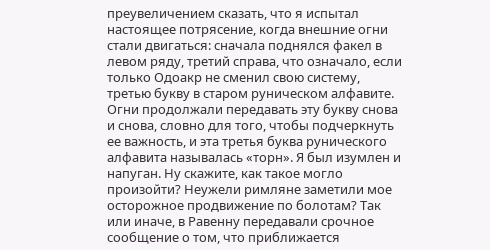преувеличением сказать, что я испытал настоящее потрясение, когда внешние огни стали двигаться: сначала поднялся факел в левом ряду, третий справа, что означало, если только Одоакр не сменил свою систему, третью букву в старом руническом алфавите. Огни продолжали передавать эту букву снова и снова, словно для того, чтобы подчеркнуть ее важность, и эта третья буква рунического алфавита называлась «торн». Я был изумлен и напуган. Ну скажите, как такое могло произойти? Неужели римляне заметили мое осторожное продвижение по болотам? Так или иначе, в Равенну передавали срочное сообщение о том, что приближается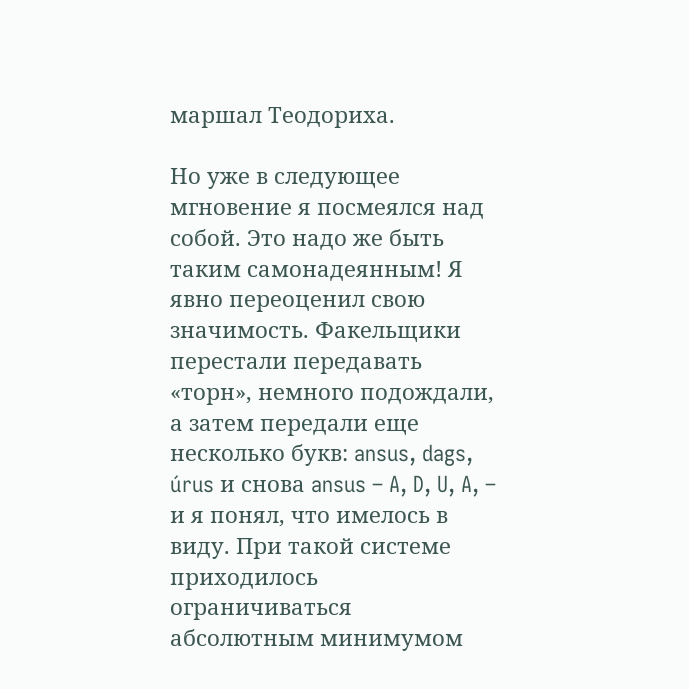маршал Теодориха.

Но уже в следующее мгновение я посмеялся над собой. Это надо же быть таким самонадеянным! Я явно переоценил свою значимость. Факельщики перестали передавать «торн», немного подождали, а затем передали еще несколько букв: ansus, dags, úrus и снова ansus – A, D, U, A, – и я понял, что имелось в виду. При такой системе приходилось ограничиваться абсолютным минимумом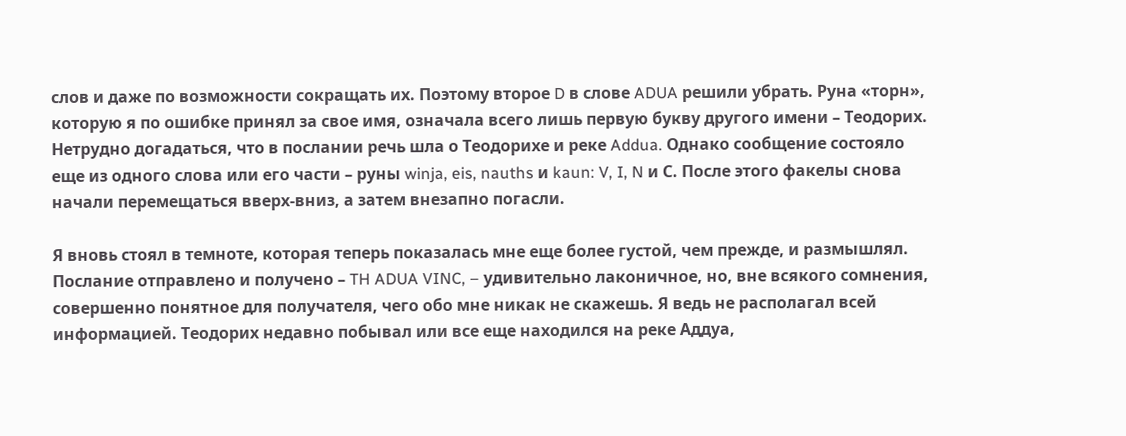слов и даже по возможности сокращать их. Поэтому второе D в слове ADUA решили убрать. Руна «торн», которую я по ошибке принял за свое имя, означала всего лишь первую букву другого имени – Теодорих. Нетрудно догадаться, что в послании речь шла о Теодорихе и реке Addua. Однако сообщение состояло еще из одного слова или его части – руны winja, eis, nauths и kaun: V, I, N и С. После этого факелы снова начали перемещаться вверх-вниз, а затем внезапно погасли.

Я вновь стоял в темноте, которая теперь показалась мне еще более густой, чем прежде, и размышлял. Послание отправлено и получено – TH ADUA VINC, – удивительно лаконичное, но, вне всякого сомнения, совершенно понятное для получателя, чего обо мне никак не скажешь. Я ведь не располагал всей информацией. Теодорих недавно побывал или все еще находился на реке Аддуа,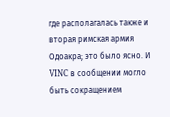где располагалась также и вторая римская армия Одоакра; это было ясно. И VINC в сообщении могло быть сокращением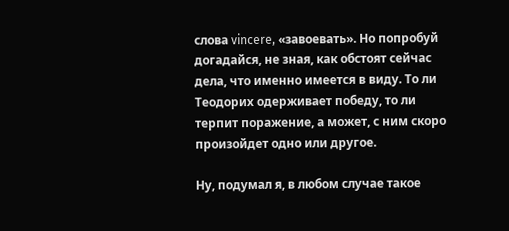слова vincere, «завоевать». Но попробуй догадайся, не зная, как обстоят сейчас дела, что именно имеется в виду. То ли Теодорих одерживает победу, то ли терпит поражение, а может, с ним скоро произойдет одно или другое.

Ну, подумал я, в любом случае такое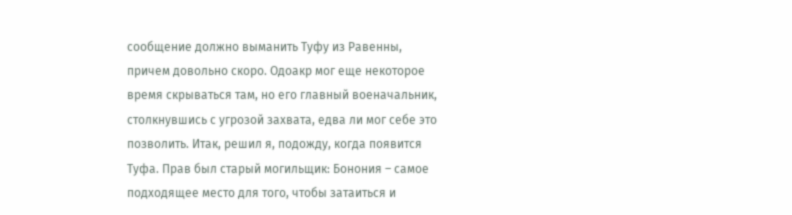сообщение должно выманить Туфу из Равенны, причем довольно скоро. Одоакр мог еще некоторое время скрываться там, но его главный военачальник, столкнувшись с угрозой захвата, едва ли мог себе это позволить. Итак, решил я, подожду, когда появится Туфа. Прав был старый могильщик: Бонония – самое подходящее место для того, чтобы затаиться и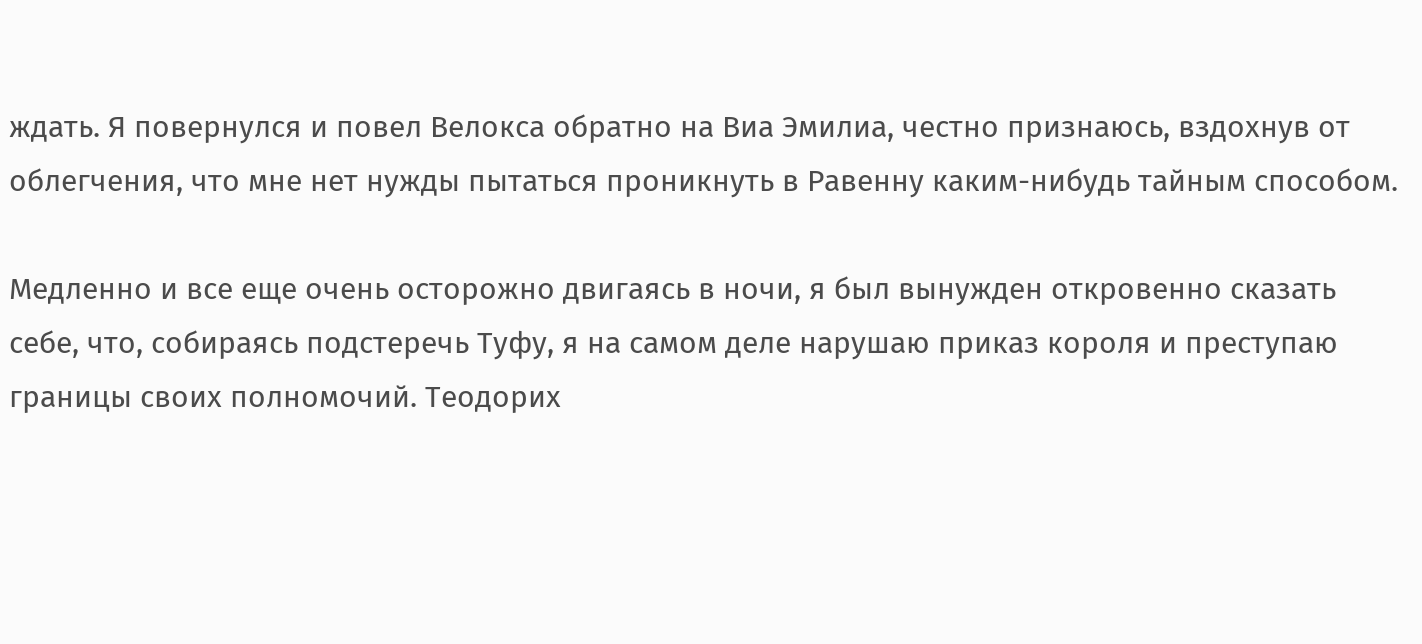ждать. Я повернулся и повел Велокса обратно на Виа Эмилиа, честно признаюсь, вздохнув от облегчения, что мне нет нужды пытаться проникнуть в Равенну каким-нибудь тайным способом.

Медленно и все еще очень осторожно двигаясь в ночи, я был вынужден откровенно сказать себе, что, собираясь подстеречь Туфу, я на самом деле нарушаю приказ короля и преступаю границы своих полномочий. Теодорих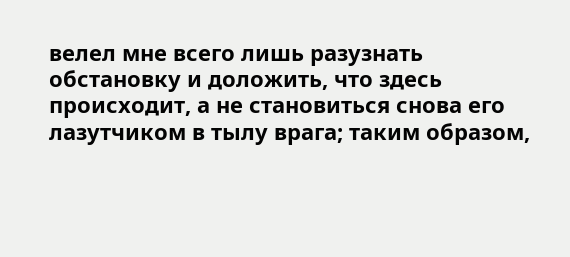велел мне всего лишь разузнать обстановку и доложить, что здесь происходит, а не становиться снова его лазутчиком в тылу врага; таким образом,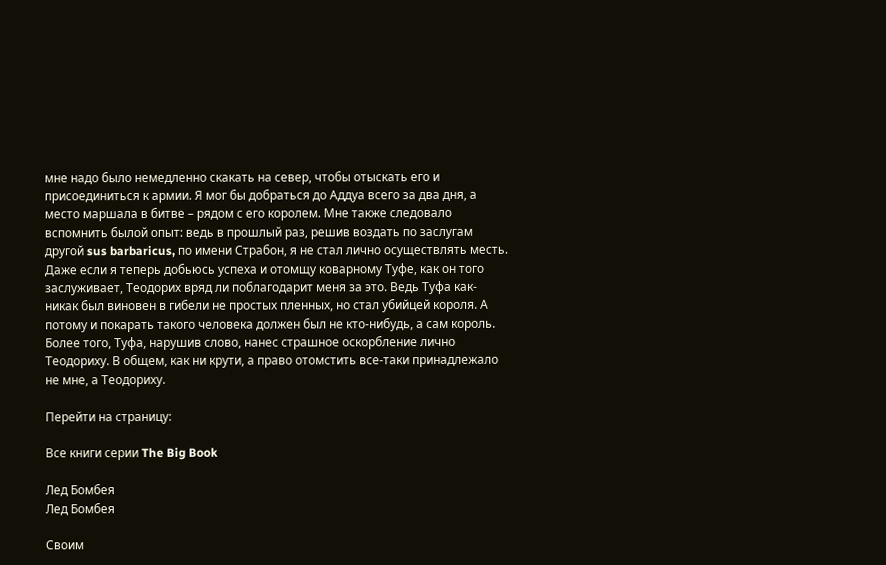мне надо было немедленно скакать на север, чтобы отыскать его и присоединиться к армии. Я мог бы добраться до Аддуа всего за два дня, а место маршала в битве – рядом с его королем. Мне также следовало вспомнить былой опыт: ведь в прошлый раз, решив воздать по заслугам другой sus barbaricus, по имени Страбон, я не стал лично осуществлять месть. Даже если я теперь добьюсь успеха и отомщу коварному Туфе, как он того заслуживает, Теодорих вряд ли поблагодарит меня за это. Ведь Туфа как-никак был виновен в гибели не простых пленных, но стал убийцей короля. А потому и покарать такого человека должен был не кто-нибудь, а сам король. Более того, Туфа, нарушив слово, нанес страшное оскорбление лично Теодориху. В общем, как ни крути, а право отомстить все-таки принадлежало не мне, а Теодориху.

Перейти на страницу:

Все книги серии The Big Book

Лед Бомбея
Лед Бомбея

Своим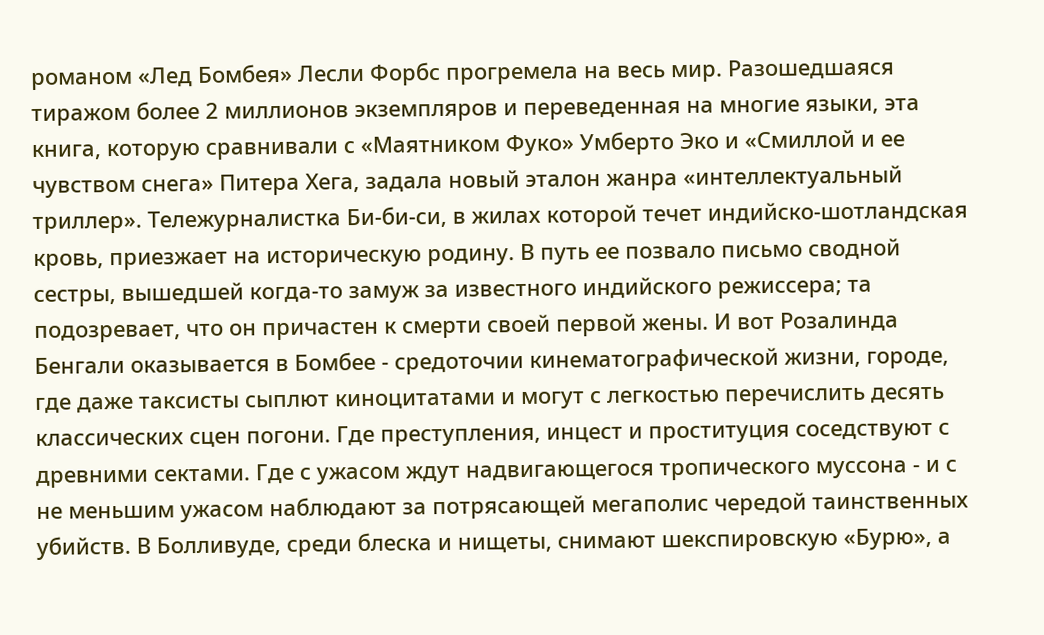романом «Лед Бомбея» Лесли Форбс прогремела на весь мир. Разошедшаяся тиражом более 2 миллионов экземпляров и переведенная на многие языки, эта книга, которую сравнивали с «Маятником Фуко» Умберто Эко и «Смиллой и ее чувством снега» Питера Хега, задала новый эталон жанра «интеллектуальный триллер». Тележурналистка Би-би-си, в жилах которой течет индийско-шотландская кровь, приезжает на историческую родину. В путь ее позвало письмо сводной сестры, вышедшей когда-то замуж за известного индийского режиссера; та подозревает, что он причастен к смерти своей первой жены. И вот Розалинда Бенгали оказывается в Бомбее - средоточии кинематографической жизни, городе, где даже таксисты сыплют киноцитатами и могут с легкостью перечислить десять классических сцен погони. Где преступления, инцест и проституция соседствуют с древними сектами. Где с ужасом ждут надвигающегося тропического муссона - и с не меньшим ужасом наблюдают за потрясающей мегаполис чередой таинственных убийств. В Болливуде, среди блеска и нищеты, снимают шекспировскую «Бурю», а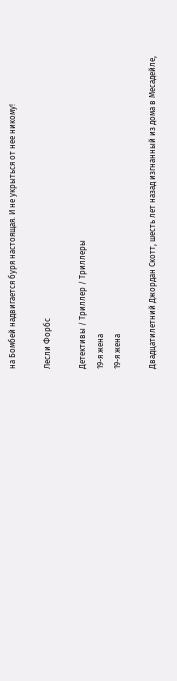на Бомбей надвигается буря настоящая. И не укрыться от нее никому!

Лесли Форбс

Детективы / Триллер / Триллеры
19-я жена
19-я жена

Двадцатилетний Джордан Скотт, шесть лет назад изгнанный из дома в Месадейле,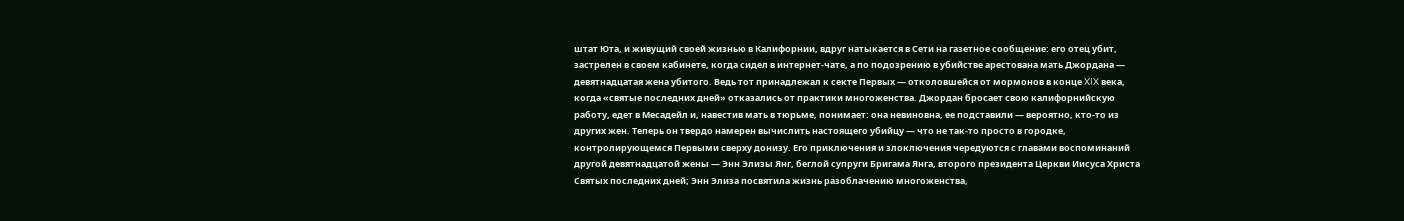штат Юта, и живущий своей жизнью в Калифорнии, вдруг натыкается в Сети на газетное сообщение: его отец убит, застрелен в своем кабинете, когда сидел в интернет-чате, а по подозрению в убийстве арестована мать Джордана — девятнадцатая жена убитого. Ведь тот принадлежал к секте Первых — отколовшейся от мормонов в конце XIX века, когда «святые последних дней» отказались от практики многоженства. Джордан бросает свою калифорнийскую работу, едет в Месадейл и, навестив мать в тюрьме, понимает: она невиновна, ее подставили — вероятно, кто-то из других жен. Теперь он твердо намерен вычислить настоящего убийцу — что не так-то просто в городке, контролирующемся Первыми сверху донизу. Его приключения и злоключения чередуются с главами воспоминаний другой девятнадцатой жены — Энн Элизы Янг, беглой супруги Бригама Янга, второго президента Церкви Иисуса Христа Святых последних дней; Энн Элиза посвятила жизнь разоблачению многоженства,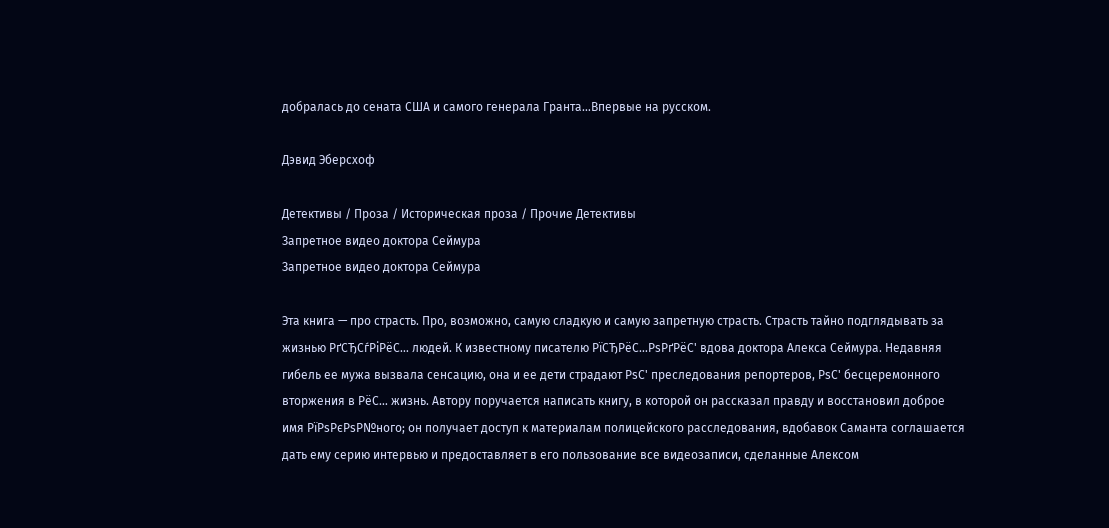добралась до сената США и самого генерала Гранта…Впервые на русском.

Дэвид Эберсхоф

Детективы / Проза / Историческая проза / Прочие Детективы
Запретное видео доктора Сеймура
Запретное видео доктора Сеймура

Эта книга — про страсть. Про, возможно, самую сладкую и самую запретную страсть. Страсть тайно подглядывать за жизнью РґСЂСѓРіРёС… людей. К известному писателю РїСЂРёС…РѕРґРёС' вдова доктора Алекса Сеймура. Недавняя гибель ее мужа вызвала сенсацию, она и ее дети страдают РѕС' преследования репортеров, РѕС' бесцеремонного вторжения в РёС… жизнь. Автору поручается написать книгу, в которой он рассказал правду и восстановил доброе имя РїРѕРєРѕР№ного; он получает доступ к материалам полицейского расследования, вдобавок Саманта соглашается дать ему серию интервью и предоставляет в его пользование все видеозаписи, сделанные Алексом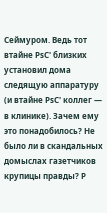Сеймуром. Ведь тот втайне РѕС' близких установил дома следящую аппаратуру (и втайне РѕС' коллег — в клинике). Зачем ему это понадобилось? Не было ли в скандальных домыслах газетчиков крупицы правды? Р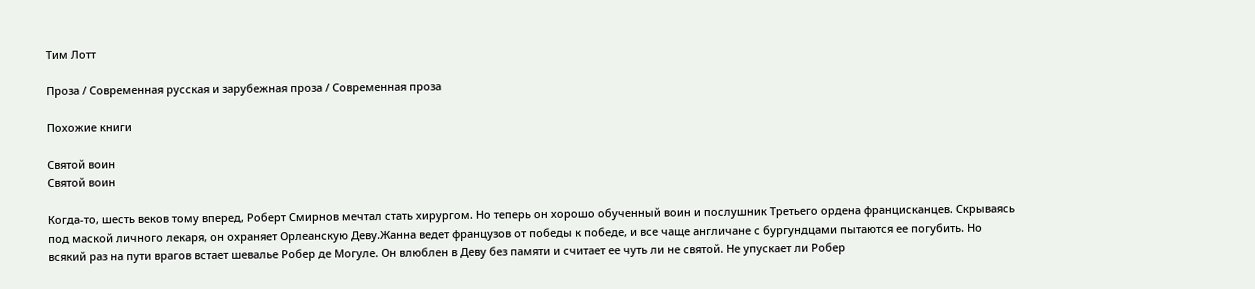Тим Лотт

Проза / Современная русская и зарубежная проза / Современная проза

Похожие книги

Святой воин
Святой воин

Когда-то, шесть веков тому вперед, Роберт Смирнов мечтал стать хирургом. Но теперь он хорошо обученный воин и послушник Третьего ордена францисканцев. Скрываясь под маской личного лекаря, он охраняет Орлеанскую Деву.Жанна ведет французов от победы к победе, и все чаще англичане с бургундцами пытаются ее погубить. Но всякий раз на пути врагов встает шевалье Робер де Могуле. Он влюблен в Деву без памяти и считает ее чуть ли не святой. Не упускает ли Робер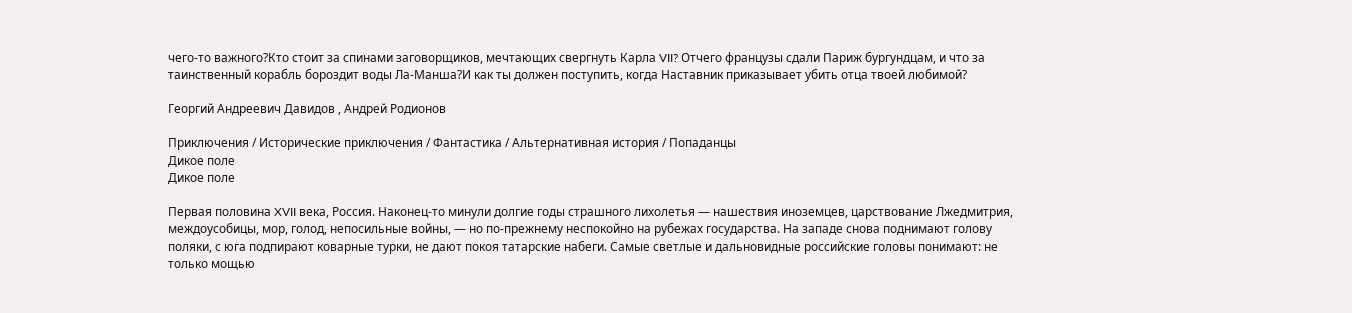чего-то важного?Кто стоит за спинами заговорщиков, мечтающих свергнуть Карла VII? Отчего французы сдали Париж бургундцам, и что за таинственный корабль бороздит воды Ла-Манша?И как ты должен поступить, когда Наставник приказывает убить отца твоей любимой?

Георгий Андреевич Давидов , Андрей Родионов

Приключения / Исторические приключения / Фантастика / Альтернативная история / Попаданцы
Дикое поле
Дикое поле

Первая половина XVII века, Россия. Наконец-то минули долгие годы страшного лихолетья — нашествия иноземцев, царствование Лжедмитрия, междоусобицы, мор, голод, непосильные войны, — но по-прежнему неспокойно на рубежах государства. На западе снова поднимают голову поляки, с юга подпирают коварные турки, не дают покоя татарские набеги. Самые светлые и дальновидные российские головы понимают: не только мощью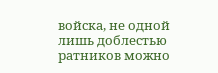войска, не одной лишь доблестью ратников можно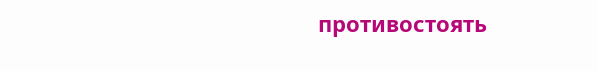противостоять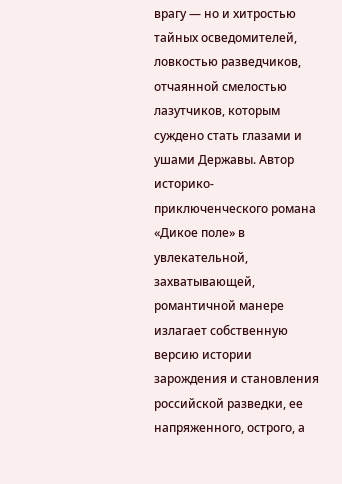врагу — но и хитростью тайных осведомителей, ловкостью разведчиков, отчаянной смелостью лазутчиков, которым суждено стать глазами и ушами Державы. Автор историко-приключенческого романа «Дикое поле» в увлекательной, захватывающей, романтичной манере излагает собственную версию истории зарождения и становления российской разведки, ее напряженного, острого, а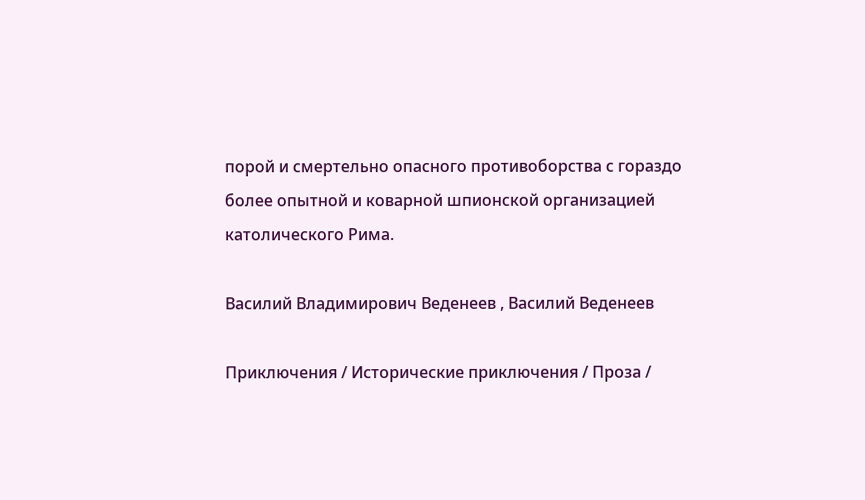порой и смертельно опасного противоборства с гораздо более опытной и коварной шпионской организацией католического Рима.

Василий Владимирович Веденеев , Василий Веденеев

Приключения / Исторические приключения / Проза /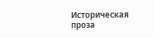Историческая проза